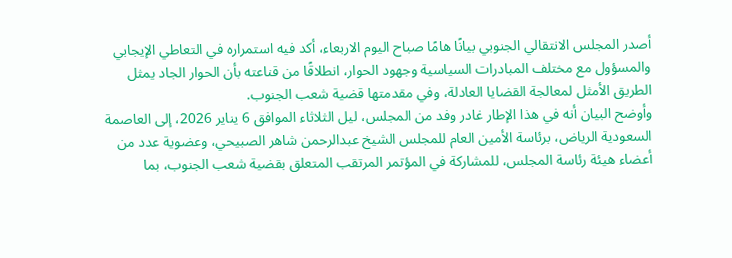أصدر المجلس الانتقالي الجنوبي بيانًا هامًا صباح اليوم الاربعاء، أكد فيه استمراره في التعاطي الإيجابي والمسؤول مع مختلف المبادرات السياسية وجهود الحوار، انطلاقًا من قناعته بأن الحوار الجاد يمثل الطريق الأمثل لمعالجة القضايا العادلة، وفي مقدمتها قضية شعب الجنوب.
وأوضح البيان أنه في هذا الإطار غادر وفد من المجلس، ليل الثلاثاء الموافق 6 يناير 2026، إلى العاصمة السعودية الرياض، برئاسة الأمين العام للمجلس الشيخ عبدالرحمن شاهر الصبيحي، وعضوية عدد من أعضاء هيئة رئاسة المجلس، للمشاركة في المؤتمر المرتقب المتعلق بقضية شعب الجنوب، بما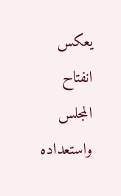يعكس انفتاح المجلس واستعداده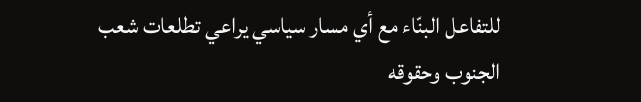للتفاعل البنّاء مع أي مسار سياسي يراعي تطلعات شعب الجنوب وحقوقه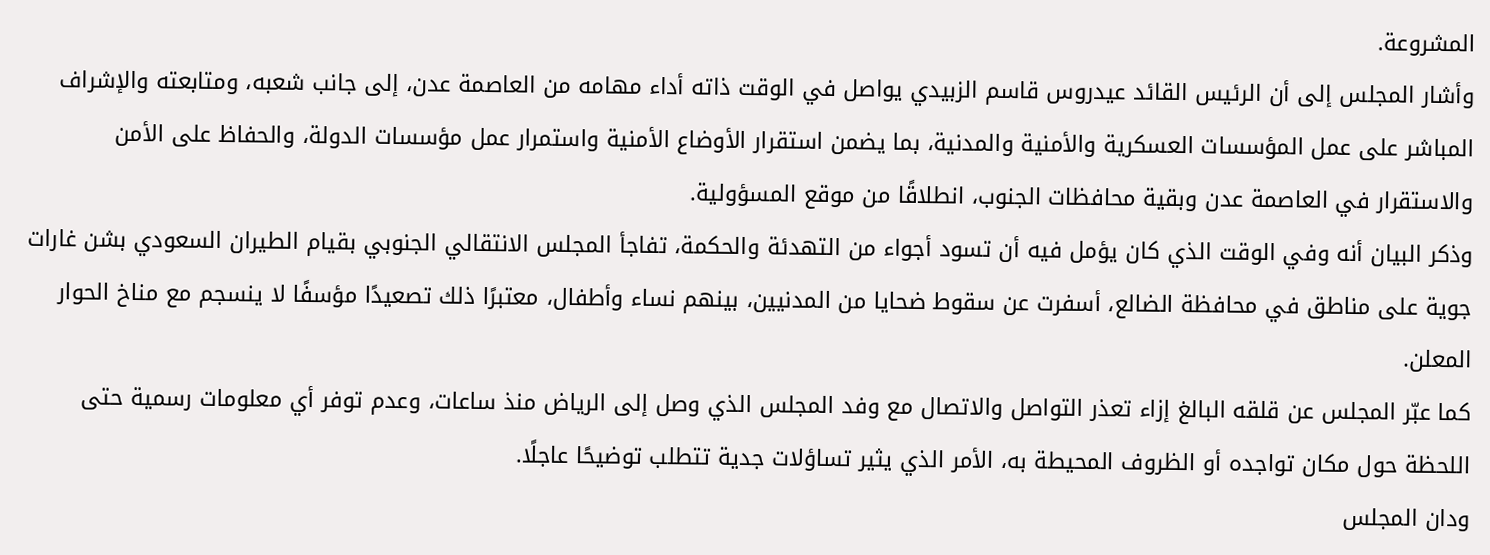المشروعة.
وأشار المجلس إلى أن الرئيس القائد عيدروس قاسم الزبيدي يواصل في الوقت ذاته أداء مهامه من العاصمة عدن، إلى جانب شعبه، ومتابعته والإشراف المباشر على عمل المؤسسات العسكرية والأمنية والمدنية، بما يضمن استقرار الأوضاع الأمنية واستمرار عمل مؤسسات الدولة، والحفاظ على الأمن والاستقرار في العاصمة عدن وبقية محافظات الجنوب، انطلاقًا من موقع المسؤولية.
وذكر البيان أنه وفي الوقت الذي كان يؤمل فيه أن تسود أجواء من التهدئة والحكمة، تفاجأ المجلس الانتقالي الجنوبي بقيام الطيران السعودي بشن غارات جوية على مناطق في محافظة الضالع، أسفرت عن سقوط ضحايا من المدنيين، بينهم نساء وأطفال، معتبرًا ذلك تصعيدًا مؤسفًا لا ينسجم مع مناخ الحوار المعلن.
كما عبّر المجلس عن قلقه البالغ إزاء تعذر التواصل والاتصال مع وفد المجلس الذي وصل إلى الرياض منذ ساعات، وعدم توفر أي معلومات رسمية حتى اللحظة حول مكان تواجده أو الظروف المحيطة به، الأمر الذي يثير تساؤلات جدية تتطلب توضيحًا عاجلًا.
ودان المجلس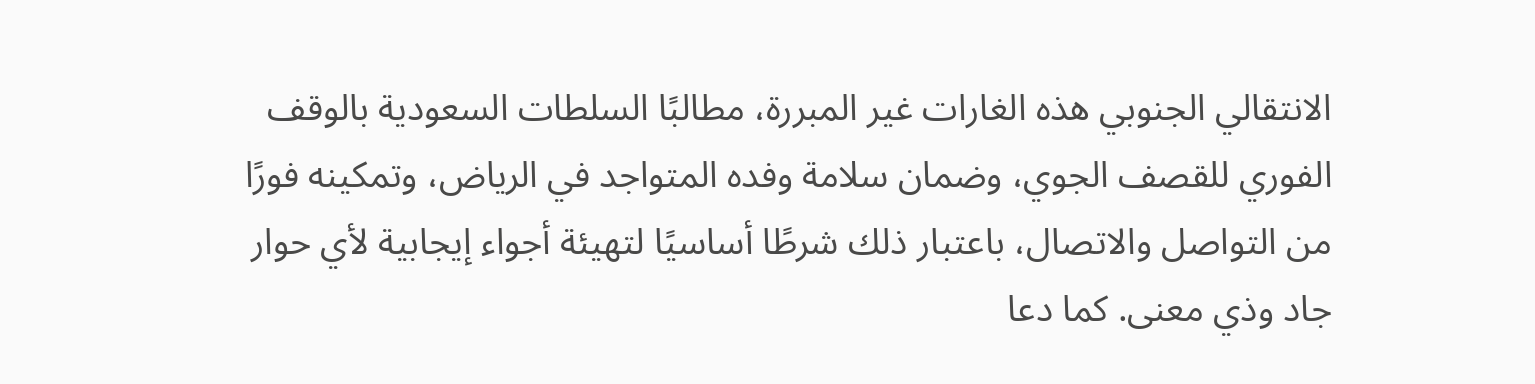الانتقالي الجنوبي هذه الغارات غير المبررة، مطالبًا السلطات السعودية بالوقف الفوري للقصف الجوي، وضمان سلامة وفده المتواجد في الرياض، وتمكينه فورًا من التواصل والاتصال، باعتبار ذلك شرطًا أساسيًا لتهيئة أجواء إيجابية لأي حوار جاد وذي معنى. كما دعا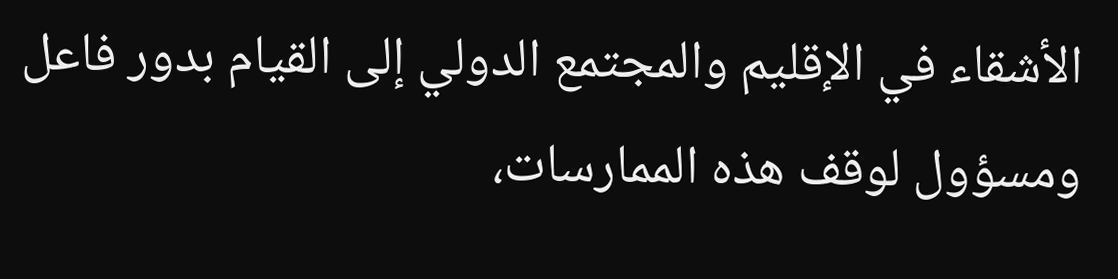الأشقاء في الإقليم والمجتمع الدولي إلى القيام بدور فاعل ومسؤول لوقف هذه الممارسات،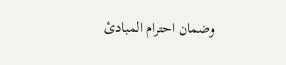وضمان احترام المبادئ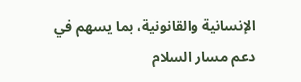الإنسانية والقانونية، بما يسهم في دعم مسار السلام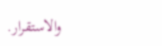والاستقرار.